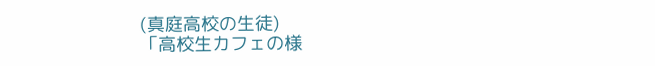(真庭高校の生徒)
「高校生カフェの様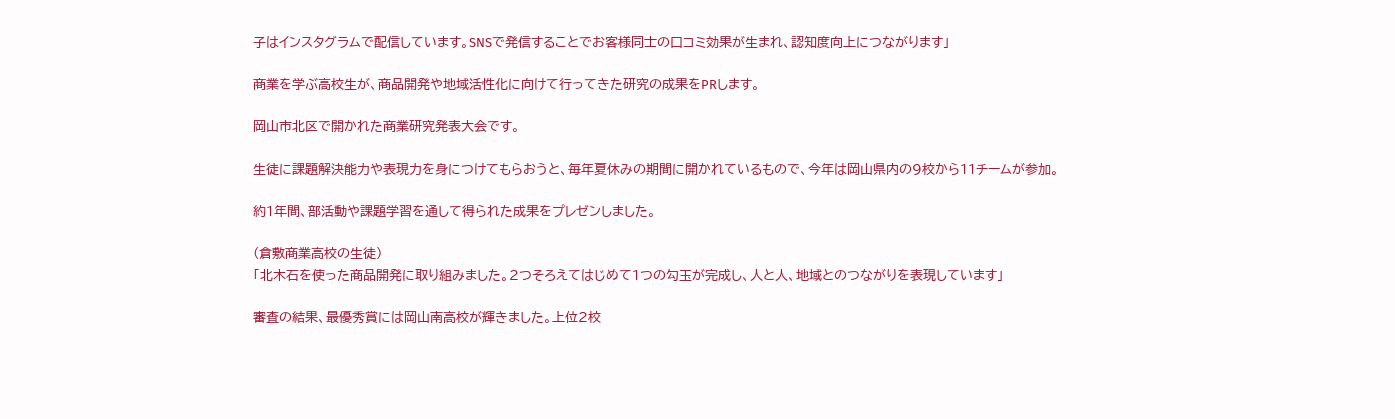子はインスタグラムで配信しています。SNSで発信することでお客様同士の口コミ効果が生まれ、認知度向上につながります」

商業を学ぶ高校生が、商品開発や地域活性化に向けて行ってきた研究の成果をPRします。

岡山市北区で開かれた商業研究発表大会です。

生徒に課題解決能力や表現力を身につけてもらおうと、毎年夏休みの期間に開かれているもので、今年は岡山県内の9校から11チームが参加。

約1年間、部活動や課題学習を通して得られた成果をプレゼンしました。

(倉敷商業高校の生徒)
「北木石を使った商品開発に取り組みました。2つそろえてはじめて1つの勾玉が完成し、人と人、地域とのつながりを表現しています」

審査の結果、最優秀賞には岡山南高校が輝きました。上位2校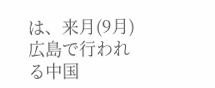は、来月(9月)広島で行われる中国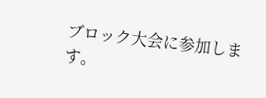ブロック大会に参加します。